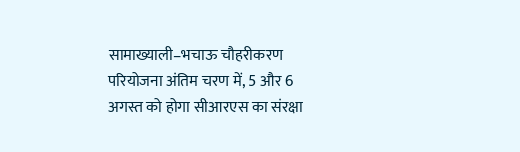सामाख्याली–भचाऊ चौहरीकरण परियोजना अंतिम चरण में, 5 और 6 अगस्त को होगा सीआरएस का संरक्षा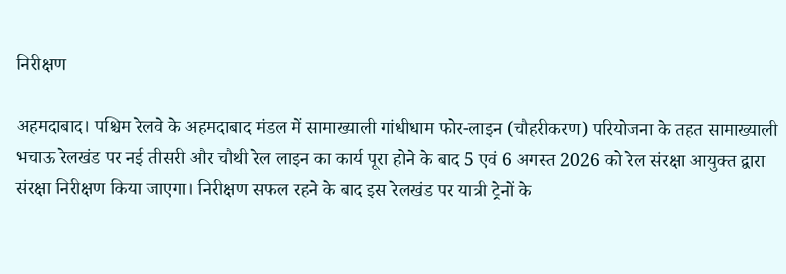निरीक्षण

अहमदाबाद। पश्चिम रेलवे के अहमदाबाद मंडल में सामाख्याली गांधीधाम फोर-लाइन (चौहरीकरण) परियोजना के तहत सामाख्याली भचाऊ रेलखंड पर नई तीसरी और चौथी रेल लाइन का कार्य पूरा होने के बाद 5 एवं 6 अगस्त 2026 को रेल संरक्षा आयुक्त द्वारा संरक्षा निरीक्षण किया जाएगा। निरीक्षण सफल रहने के बाद इस रेलखंड पर यात्री ट्रेनों के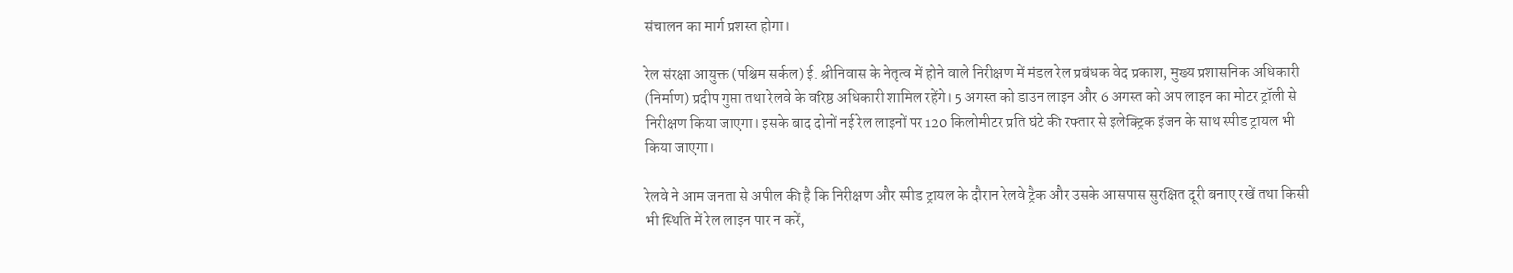संचालन का मार्ग प्रशस्त होगा।

रेल संरक्षा आयुक्त (पश्चिम सर्कल) ई. श्रीनिवास के नेतृत्व में होने वाले निरीक्षण में मंडल रेल प्रबंधक वेद प्रकाश, मुख्य प्रशासनिक अधिकारी (निर्माण) प्रदीप गुप्ता तथा रेलवे के वरिष्ठ अधिकारी शामिल रहेंगे। 5 अगस्त को डाउन लाइन और 6 अगस्त को अप लाइन का मोटर ट्रॉली से निरीक्षण किया जाएगा। इसके बाद दोनों नई रेल लाइनों पर 120 किलोमीटर प्रति घंटे की रफ्तार से इलेक्ट्रिक इंजन के साथ स्पीड ट्रायल भी किया जाएगा।

रेलवे ने आम जनता से अपील की है कि निरीक्षण और स्पीड ट्रायल के दौरान रेलवे ट्रैक और उसके आसपास सुरक्षित दूरी बनाए रखें तथा किसी भी स्थिति में रेल लाइन पार न करें,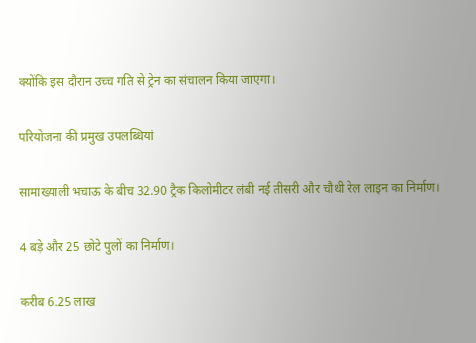क्योंकि इस दौरान उच्च गति से ट्रेन का संचालन किया जाएगा।

परियोजना की प्रमुख उपलब्धियां

सामाख्याली भचाऊ के बीच 32.90 ट्रैक किलोमीटर लंबी नई तीसरी और चौथी रेल लाइन का निर्माण।

4 बड़े और 25 छोटे पुलों का निर्माण।

करीब 6.25 लाख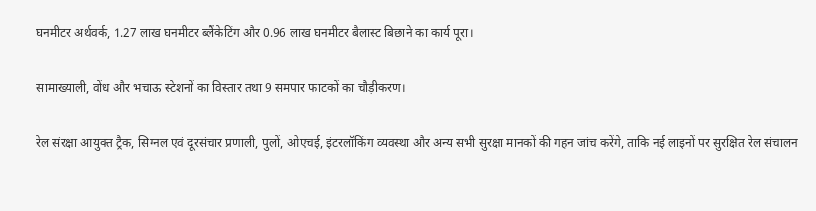घनमीटर अर्थवर्क, 1.27 लाख घनमीटर ब्लैंकेटिंग और 0.96 लाख घनमीटर बैलास्ट बिछाने का कार्य पूरा।

सामाख्याली, वोंध और भचाऊ स्टेशनों का विस्तार तथा 9 समपार फाटकों का चौड़ीकरण।

रेल संरक्षा आयुक्त ट्रैक, सिग्नल एवं दूरसंचार प्रणाली, पुलों, ओएचई, इंटरलॉकिंग व्यवस्था और अन्य सभी सुरक्षा मानकों की गहन जांच करेंगे, ताकि नई लाइनों पर सुरक्षित रेल संचालन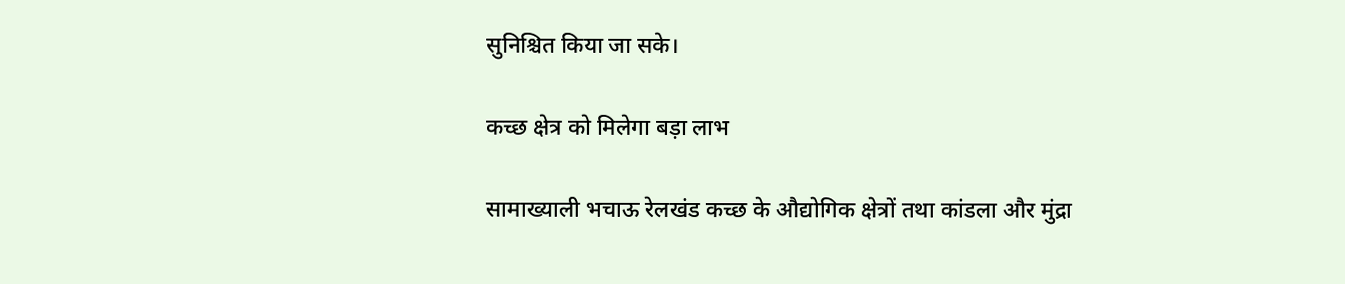सुनिश्चित किया जा सके।

कच्छ क्षेत्र को मिलेगा बड़ा लाभ

सामाख्याली भचाऊ रेलखंड कच्छ के औद्योगिक क्षेत्रों तथा कांडला और मुंद्रा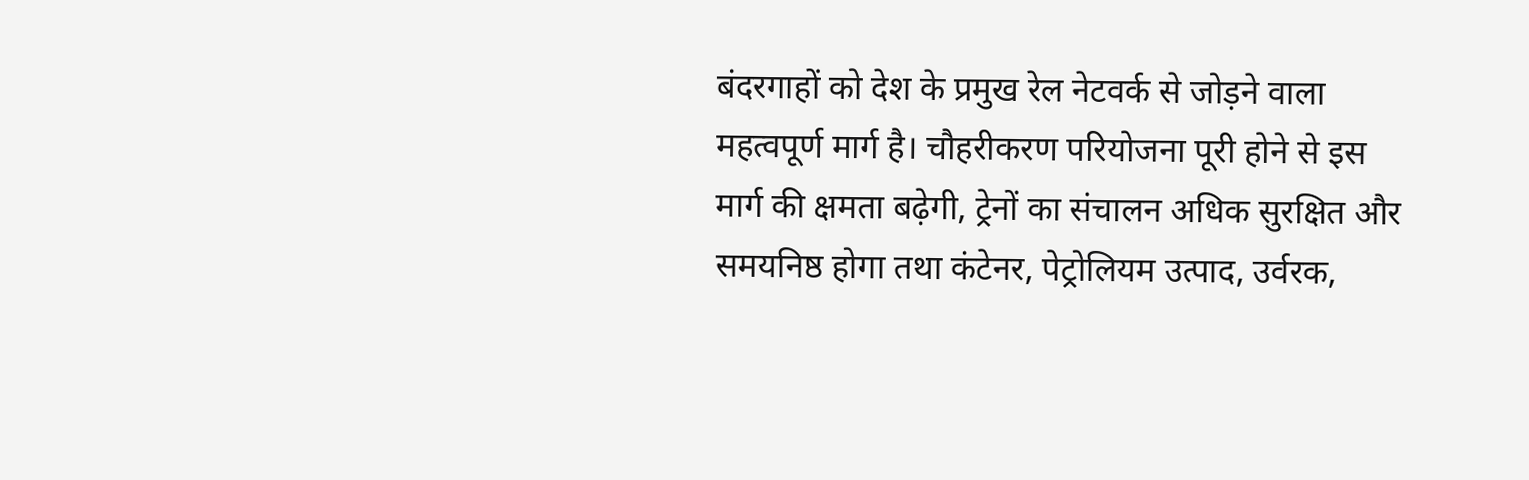बंदरगाहों को देश के प्रमुख रेल नेटवर्क से जोड़ने वाला महत्वपूर्ण मार्ग है। चौहरीकरण परियोजना पूरी होने से इस मार्ग की क्षमता बढ़ेगी, ट्रेनों का संचालन अधिक सुरक्षित और समयनिष्ठ होगा तथा कंटेनर, पेट्रोलियम उत्पाद, उर्वरक,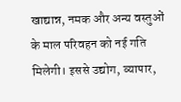खाद्यान्न, नमक और अन्य वस्तुओं के माल परिवहन को नई गति मिलेगी। इससे उद्योग, व्यापार,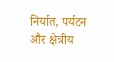निर्यात, पर्यटन और क्षेत्रीय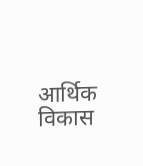आर्थिक विकास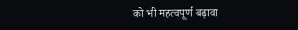को भी महत्वपूर्ण बढ़ावा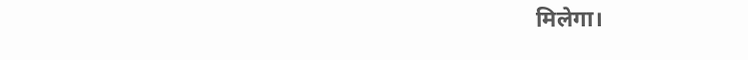मिलेगा।